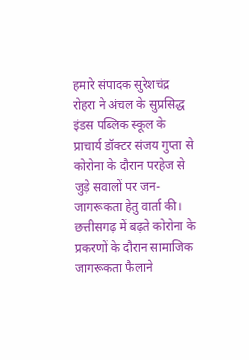हमारे संपादक सुरेशचंद्र रोहरा ने अंचल के सुप्रसिद्ध इंडस पब्लिक स्कूल के प्राचार्य डॉक्टर संजय गुप्ता से कोरोना के दौरान परहेज से जुड़े सवालों पर जन-जागरूकता हेतु वार्ता की। छत्तीसगढ़ में बढ़ते कोरोना के प्रकरणों के दौरान सामाजिक जागरूकता फैलाने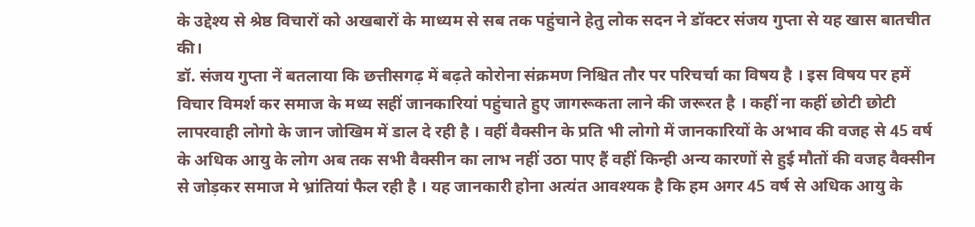के उद्देश्य से श्रेष्ठ विचारों को अखबारों के माध्यम से सब तक पहुंचाने हेतु लोक सदन ने डॉक्टर संजय गुप्ता से यह खास बातचीत की।
डॉ. संजय गुप्ता नें बतलाया कि छत्तीसगढ़ में बढ़ते कोरोना संक्रमण निश्चित तौर पर परिचर्चा का विषय है । इस विषय पर हमें विचार विमर्श कर समाज के मध्य सहीं जानकारियां पहुंचाते हुए जागरूकता लाने की जरूरत है । कहीं ना कहीं छोटी छोटी लापरवाही लोगो के जान जोखिम में डाल दे रही है । वहीं वैक्सीन के प्रति भी लोगो में जानकारियों के अभाव की वजह से 45 वर्ष के अधिक आयु के लोग अब तक सभी वैक्सीन का लाभ नहीं उठा पाए हैं वहीं किन्ही अन्य कारणों से हुई मौतों की वजह वैक्सीन से जोड़कर समाज मे भ्रांतियां फैल रही है । यह जानकारी होना अत्यंत आवश्यक है कि हम अगर 45 वर्ष से अधिक आयु के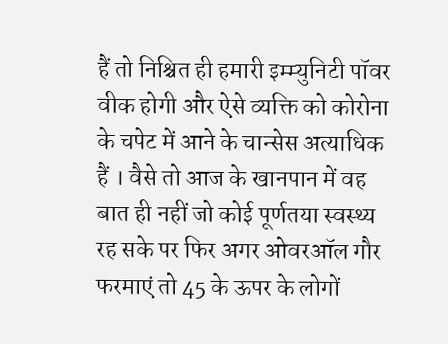हैं तो निश्चित ही हमारी इम्म्युनिटी पॉवर वीक होगी और ऐसे व्यक्ति को कोरोना के चपेट में आने के चान्सेस अत्याधिक हैं । वैसे तो आज के खानपान में वह बात ही नहीं जो कोई पूर्णतया स्वस्थ्य रह सके पर फिर अगर ओवरऑल गौर फरमाएं तो 45 के ऊपर के लोगों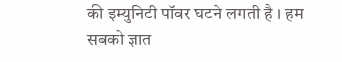की इम्युनिटी पॉवर घटने लगती है । हम सबको ज्ञात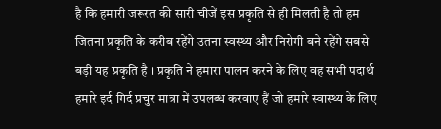है कि हमारी जरूरत की सारी चीजें इस प्रकृति से ही मिलती है तो हम जितना प्रकृति के करीब रहेंगे उतना स्वस्थ्य और निरोगी बने रहेंगे सबसे बड़ी यह प्रकृति है । प्रकृति ने हमारा पालन करने के लिए वह सभी पदार्थ हमारे इर्द गिर्द प्रचुर मात्रा में उपलब्ध करवाए हैं जो हमारे स्वास्थ्य के लिए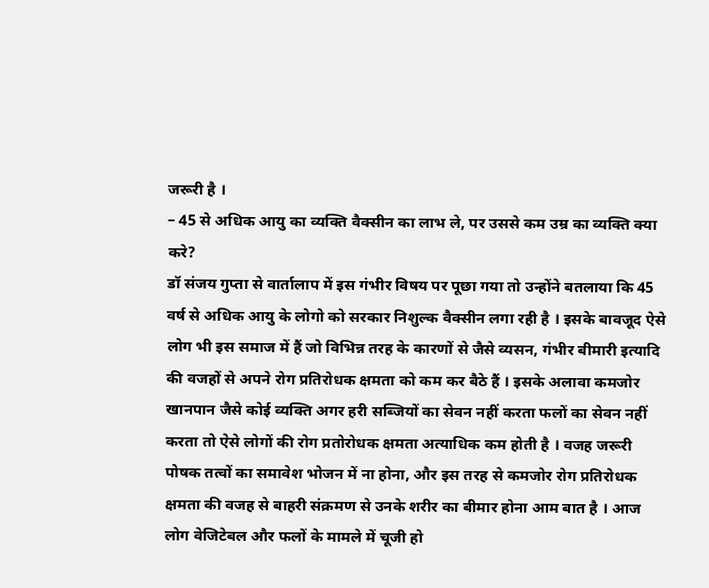जरूरी है ।
– 45 से अधिक आयु का व्यक्ति वैक्सीन का लाभ ले, पर उससे कम उम्र का व्यक्ति क्या करे?
डॉ संजय गुप्ता से वार्तालाप में इस गंभीर विषय पर पूछा गया तो उन्होंने बतलाया कि 45 वर्ष से अधिक आयु के लोगो को सरकार निशुल्क वैक्सीन लगा रही है । इसके बावजूद ऐसे लोग भी इस समाज में हैं जो विभिन्न तरह के कारणों से जैसे व्यसन, गंभीर बीमारी इत्यादि की वजहों से अपने रोग प्रतिरोधक क्षमता को कम कर बैठे हैं । इसके अलावा कमजोर खानपान जैसे कोई व्यक्ति अगर हरी सब्जियों का सेवन नहीं करता फलों का सेवन नहीं करता तो ऐसे लोगों की रोग प्रतोरोधक क्षमता अत्याधिक कम होती है । वजह जरूरी पोषक तत्वों का समावेश भोजन में ना होना, और इस तरह से कमजोर रोग प्रतिरोधक क्षमता की वजह से बाहरी संक्रमण से उनके शरीर का बीमार होना आम बात है । आज लोग वेजिटेबल और फलों के मामले में चूजी हो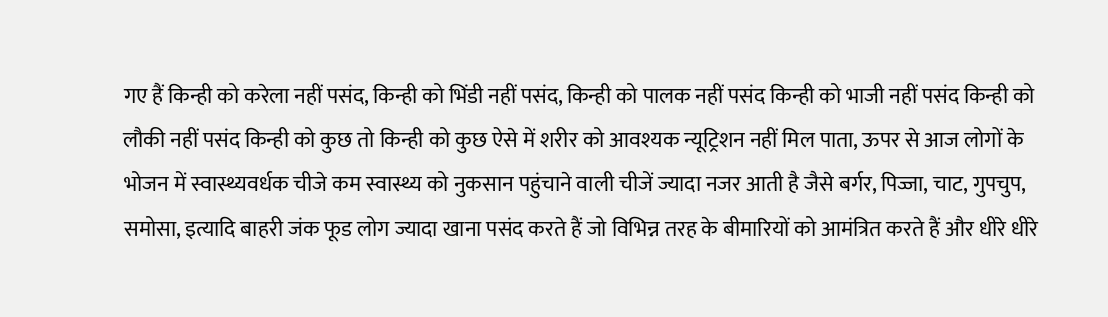गए हैं किन्ही को करेला नहीं पसंद, किन्ही को भिंडी नहीं पसंद, किन्ही को पालक नहीं पसंद किन्ही को भाजी नहीं पसंद किन्ही को लौकी नहीं पसंद किन्ही को कुछ तो किन्ही को कुछ ऐसे में शरीर को आवश्यक न्यूट्रिशन नहीं मिल पाता, ऊपर से आज लोगों के भोजन में स्वास्थ्यवर्धक चीजे कम स्वास्थ्य को नुकसान पहुंचाने वाली चीजें ज्यादा नजर आती है जैसे बर्गर, पिज्जा, चाट, गुपचुप, समोसा, इत्यादि बाहरी जंक फूड लोग ज्यादा खाना पसंद करते हैं जो विभिन्न तरह के बीमारियों को आमंत्रित करते हैं और धीरे धीरे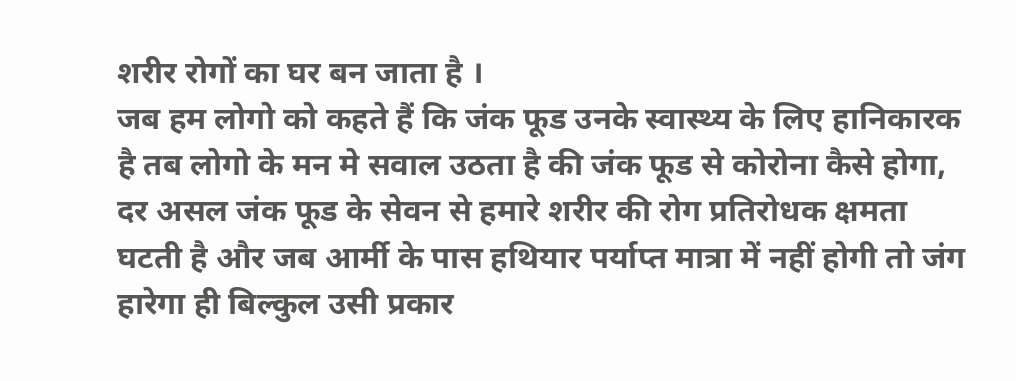शरीर रोगों का घर बन जाता है ।
जब हम लोगो को कहते हैं कि जंक फूड उनके स्वास्थ्य के लिए हानिकारक है तब लोगो के मन मे सवाल उठता है की जंक फूड से कोरोना कैसे होगा, दर असल जंक फूड के सेवन से हमारे शरीर की रोग प्रतिरोधक क्षमता घटती है और जब आर्मी के पास हथियार पर्याप्त मात्रा में नहीं होगी तो जंग हारेगा ही बिल्कुल उसी प्रकार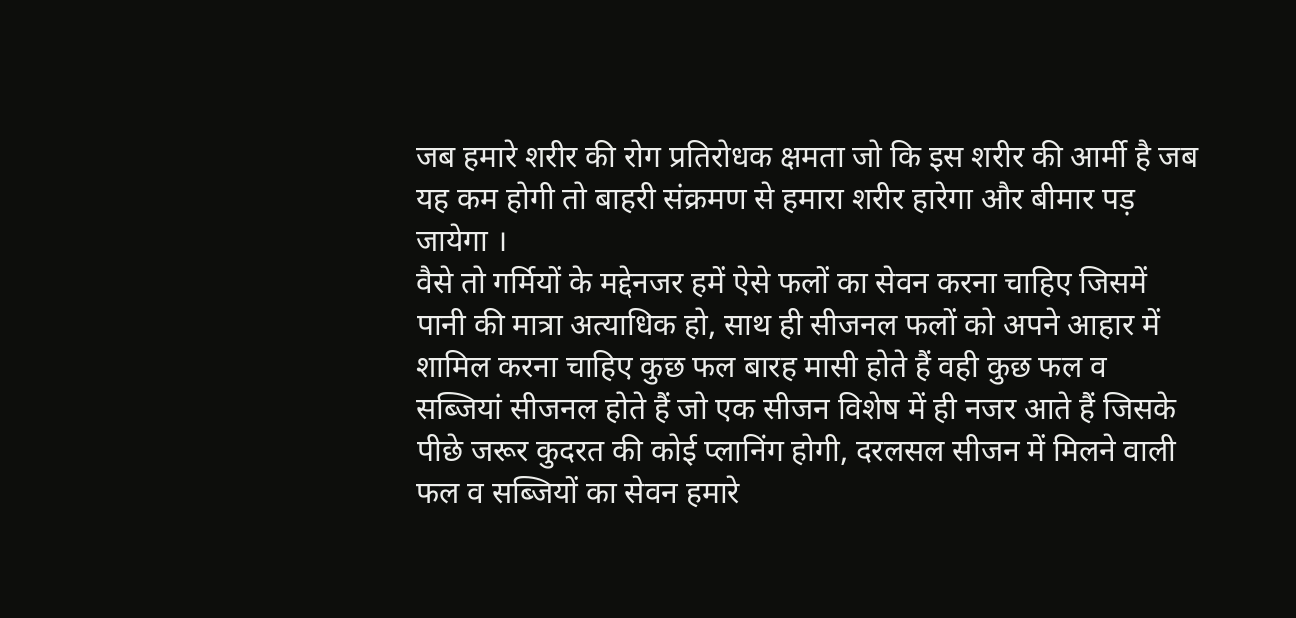जब हमारे शरीर की रोग प्रतिरोधक क्षमता जो कि इस शरीर की आर्मी है जब यह कम होगी तो बाहरी संक्रमण से हमारा शरीर हारेगा और बीमार पड़ जायेगा ।
वैसे तो गर्मियों के मद्देनजर हमें ऐसे फलों का सेवन करना चाहिए जिसमें पानी की मात्रा अत्याधिक हो, साथ ही सीजनल फलों को अपने आहार में शामिल करना चाहिए कुछ फल बारह मासी होते हैं वही कुछ फल व सब्जियां सीजनल होते हैं जो एक सीजन विशेष में ही नजर आते हैं जिसके पीछे जरूर कुदरत की कोई प्लानिंग होगी, दरलसल सीजन में मिलने वाली फल व सब्जियों का सेवन हमारे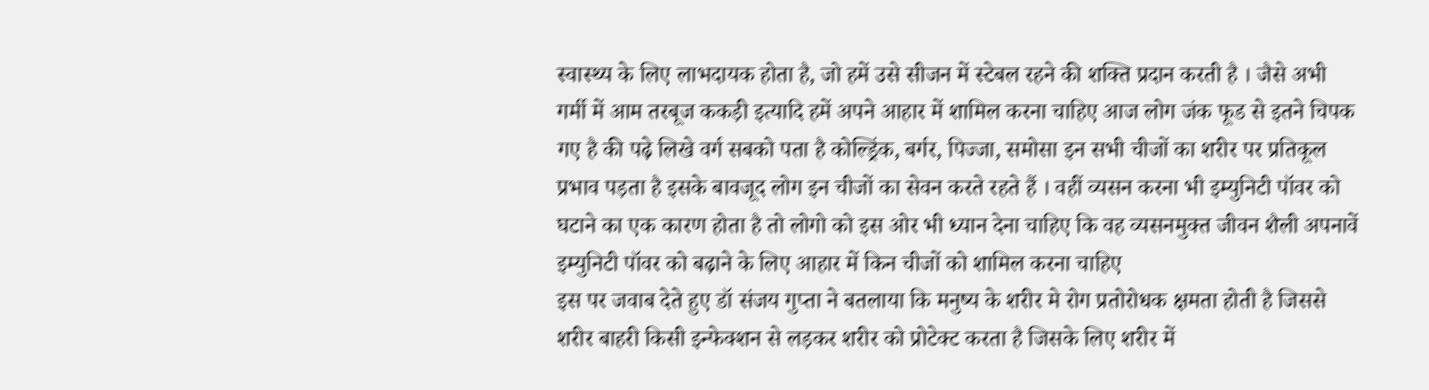स्वास्थ्य के लिए लाभदायक होता है, जो हमें उसे सीजन में स्टेबल रहने की शक्ति प्रदान करती है । जैसे अभी गर्मी में आम तरबूज ककड़ी इत्यादि हमें अपने आहार में शामिल करना चाहिए आज लोग जंक फूड से इतने चिपक गए है की पढ़े लिखे वर्ग सबको पता है कोल्ड्रिंक, बर्गर, पिज्जा, समोसा इन सभी चीजों का शरीर पर प्रतिकूल प्रभाव पड़ता है इसके बावजूद लोग इन चीजों का सेवन करते रहते हैं । वहीं व्यसन करना भी इम्युनिटी पॉवर को घटाने का एक कारण होता है तो लोगो को इस ओर भी ध्यान देना चाहिए कि वह व्यसनमुक्त जीवन शैली अपनावें
इम्युनिटी पॉवर को बढ़ाने के लिए आहार में किन चीजों को शामिल करना चाहिए
इस पर जवाब देते हुए डॉ संजय गुप्ता ने बतलाया कि मनुष्य के शरीर मे रोग प्रतोरोधक क्षमता होती है जिससे शरीर बाहरी किसी इन्फेक्शन से लड़कर शरीर को प्रोटेक्ट करता है जिसके लिए शरीर में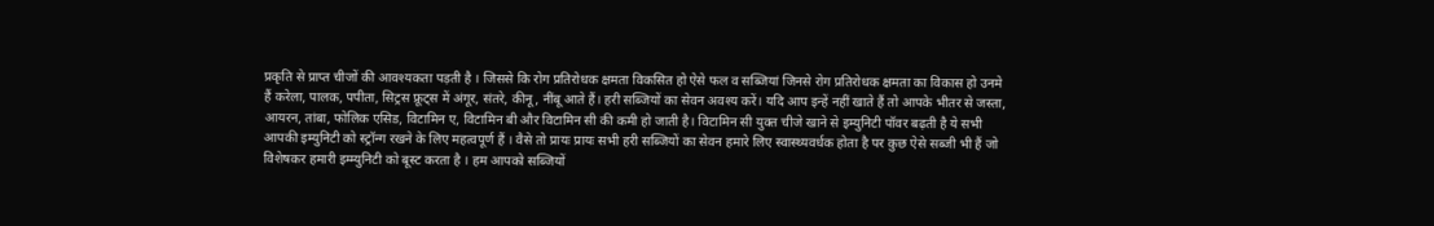प्रकृति से प्राप्त चीजों की आवश्यकता पड़ती है । जिससे कि रोग प्रतिरोधक क्षमता विकसित हो ऐसे फल व सब्जियां जिनसे रोग प्रतिरोधक क्षमता का विकास हो उनमे हैं करेला, पालक, पपीता, सिट्रस फ्रूट्स में अंगूर, संतरे, कीनू, नींबू आते हैं। हरी सब्जियों का सेवन अवश्य करें। यदि आप इन्हें नहीं खाते हैं तो आपके भीतर से जस्ता, आयरन, तांबा, फोलिक एसिड, विटामिन ए, विटामिन बी और विटामिन सी की कमी हो जाती है। विटामिन सी युक्त चीजे खाने से इम्युनिटी पॉवर बढ़ती है ये सभी आपकी इम्युनिटी को स्ट्रॉन्ग रखने के लिए महत्वपूर्ण हैं । वैसे तो प्रायः प्रायः सभी हरी सब्जियों का सेवन हमारे लिए स्वास्थ्यवर्धक होता है पर कुछ ऐसे सब्जी भी हैं जो विशेषकर हमारी इम्म्युनिटी को बूस्ट करता है । हम आपको सब्जियों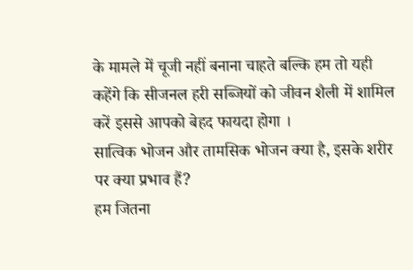के मामले में चूजी नहीं बनाना चाहते बल्कि हम तो यही कहेंगे कि सीजनल हरी सब्जियों को जीवन शैली में शामिल करें इससे आपको बेहद फायदा होगा ।
सात्विक भोजन और तामसिक भोजन क्या है, इसके शरीर पर क्या प्रभाव हैं?
हम जितना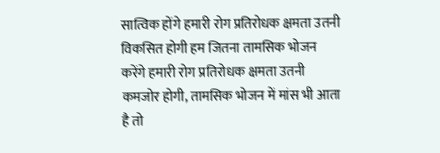सात्विक होंगे हमारी रोग प्रतिरोधक क्षमता उतनी विकसित होगी हम जितना तामसिक भोजन करेंगे हमारी रोग प्रतिरोधक क्षमता उतनी कमजोर होगी, तामसिक भोजन में मांस भी आता है तो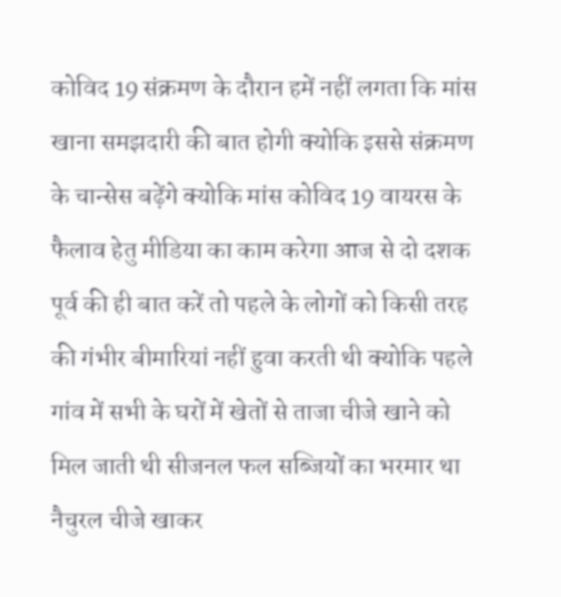कोविद 19 संक्रमण के दौरान हमें नहीं लगता कि मांस खाना समझदारी की बात होगी क्योकि इससे संक्रमण के चान्सेस बढ़ेंगे क्योकि मांस कोविद 19 वायरस के फैलाव हेतु मीडिया का काम करेगा आज से दो दशक पूर्व की ही बात करें तो पहले के लोगों को किसी तरह की गंभीर बीमारियां नहीं हुवा करती थी क्योकि पहले गांव में सभी के घरों में खेतों से ताजा चीजे खाने को मिल जाती थी सीजनल फल सब्जियों का भरमार था नैचुरल चीजे खाकर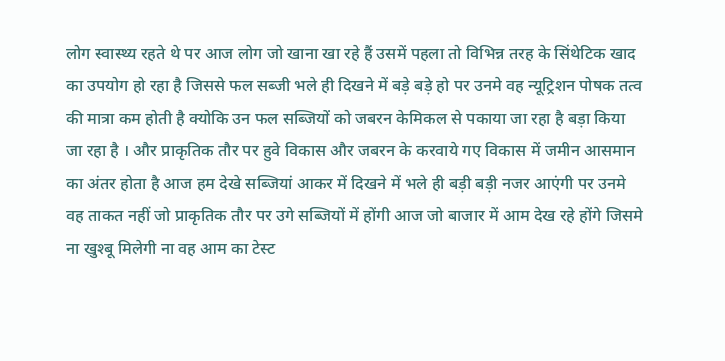लोग स्वास्थ्य रहते थे पर आज लोग जो खाना खा रहे हैं उसमें पहला तो विभिन्न तरह के सिंथेटिक खाद का उपयोग हो रहा है जिससे फल सब्जी भले ही दिखने में बड़े बड़े हो पर उनमे वह न्यूट्रिशन पोषक तत्व की मात्रा कम होती है क्योकि उन फल सब्जियों को जबरन केमिकल से पकाया जा रहा है बड़ा किया जा रहा है । और प्राकृतिक तौर पर हुवे विकास और जबरन के करवाये गए विकास में जमीन आसमान का अंतर होता है आज हम देखे सब्जियां आकर में दिखने में भले ही बड़ी बड़ी नजर आएंगी पर उनमे वह ताकत नहीं जो प्राकृतिक तौर पर उगे सब्जियों में होंगी आज जो बाजार में आम देख रहे होंगे जिसमे ना खुश्बू मिलेगी ना वह आम का टेस्ट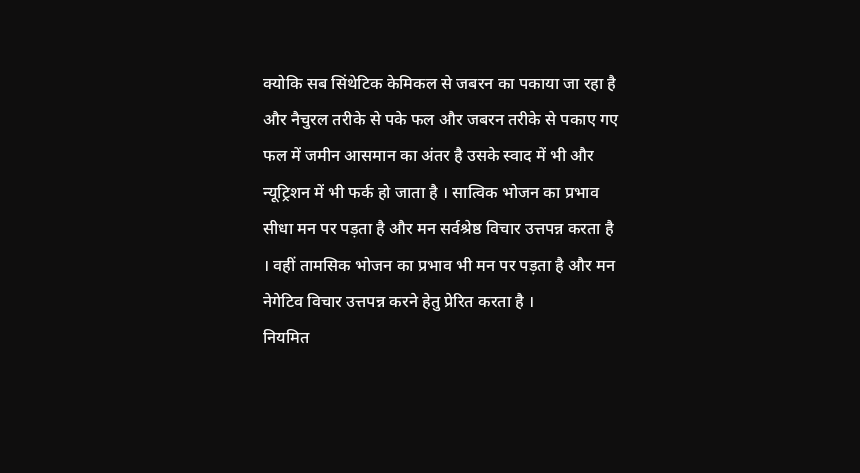क्योकि सब सिंथेटिक केमिकल से जबरन का पकाया जा रहा है और नैचुरल तरीके से पके फल और जबरन तरीके से पकाए गए फल में जमीन आसमान का अंतर है उसके स्वाद में भी और न्यूट्रिशन में भी फर्क हो जाता है । सात्विक भोजन का प्रभाव सीधा मन पर पड़ता है और मन सर्वश्रेष्ठ विचार उत्तपन्न करता है । वहीं तामसिक भोजन का प्रभाव भी मन पर पड़ता है और मन नेगेटिव विचार उत्तपन्न करने हेतु प्रेरित करता है ।
नियमित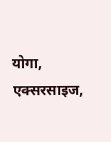योगा, एक्सरसाइज,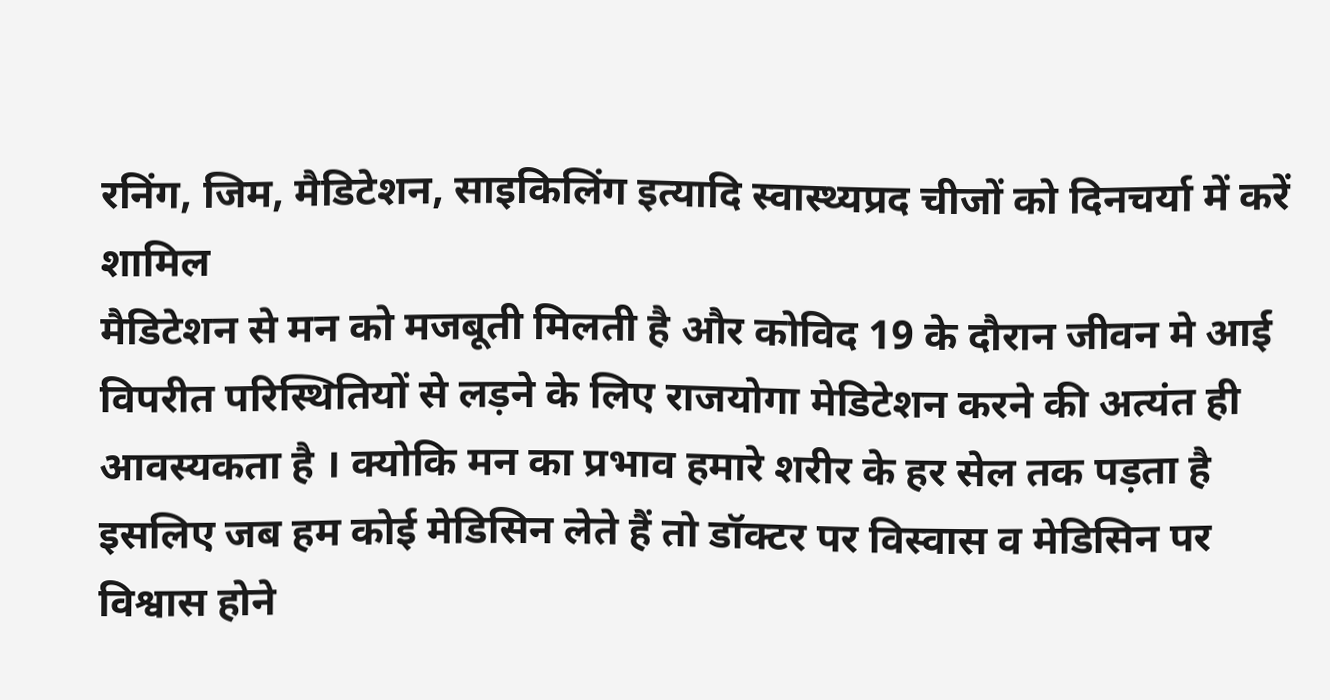रनिंग, जिम, मैडिटेशन, साइकिलिंग इत्यादि स्वास्थ्यप्रद चीजों को दिनचर्या में करें शामिल
मैडिटेशन से मन को मजबूती मिलती है और कोविद 19 के दौरान जीवन मे आई विपरीत परिस्थितियों से लड़ने के लिए राजयोगा मेडिटेशन करने की अत्यंत ही आवस्यकता है । क्योकि मन का प्रभाव हमारे शरीर के हर सेल तक पड़ता है इसलिए जब हम कोई मेडिसिन लेते हैं तो डॉक्टर पर विस्वास व मेडिसिन पर विश्वास होने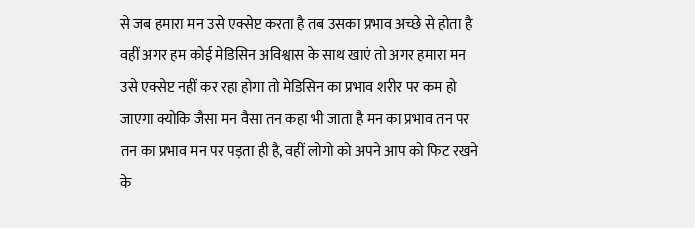से जब हमारा मन उसे एक्सेप्ट करता है तब उसका प्रभाव अच्छे से होता है वहीं अगर हम कोई मेडिसिन अविश्वास के साथ खाएं तो अगर हमारा मन उसे एक्सेप्ट नहीं कर रहा होगा तो मेडिसिन का प्रभाव शरीर पर कम हो जाएगा क्योकि जैसा मन वैसा तन कहा भी जाता है मन का प्रभाव तन पर तन का प्रभाव मन पर पड़ता ही है, वहीं लोगो को अपने आप को फिट रखने के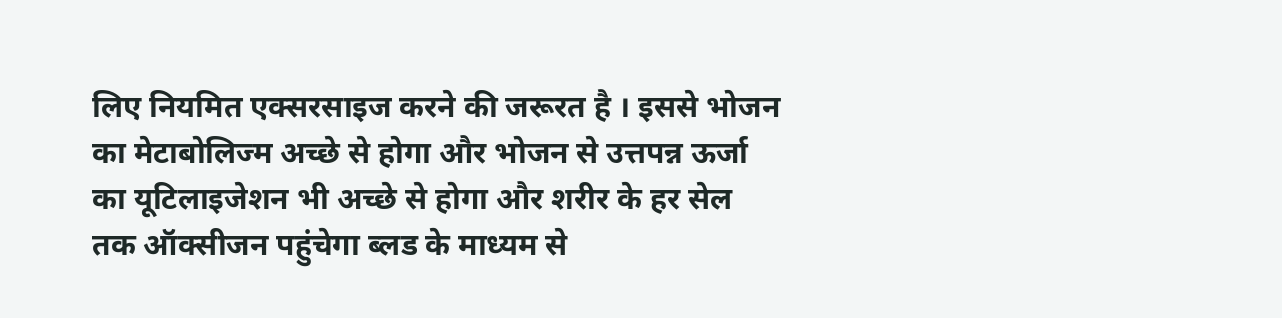लिए नियमित एक्सरसाइज करने की जरूरत है । इससे भोजन का मेटाबोलिज्म अच्छे से होगा और भोजन से उत्तपन्न ऊर्जा का यूटिलाइजेशन भी अच्छे से होगा और शरीर के हर सेल तक ऑक्सीजन पहुंचेगा ब्लड के माध्यम से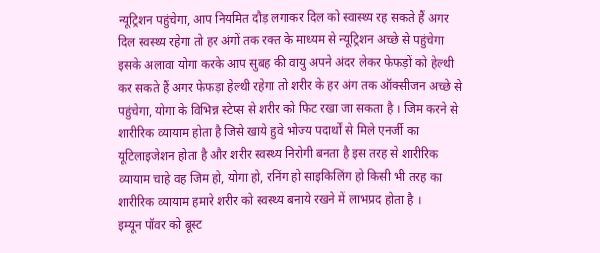न्यूट्रिशन पहुंचेगा, आप नियमित दौड़ लगाकर दिल को स्वास्थ्य रह सकते हैं अगर दिल स्वस्थ्य रहेगा तो हर अंगों तक रक्त के माध्यम से न्यूट्रिशन अच्छे से पहुंचेगा इसके अलावा योगा करके आप सुबह की वायु अपने अंदर लेकर फेफड़ों को हेल्थी कर सकते हैं अगर फेफड़ा हेल्थी रहेगा तो शरीर के हर अंग तक ऑक्सीजन अच्छे से पहुंचेगा, योगा के विभिन्न स्टेप्स से शरीर को फिट रखा जा सकता है । जिम करने से शारीरिक व्यायाम होता है जिसे खाये हुवे भोज्य पदार्थों से मिले एनर्जी का यूटिलाइजेशन होता है और शरीर स्वस्थ्य निरोगी बनता है इस तरह से शारीरिक व्यायाम चाहे वह जिम हो, योगा हो, रनिंग हो साइकिलिंग हो किसी भी तरह का शारीरिक व्यायाम हमारे शरीर को स्वस्थ्य बनाये रखने में लाभप्रद होता है ।
इम्यून पॉवर को बूस्ट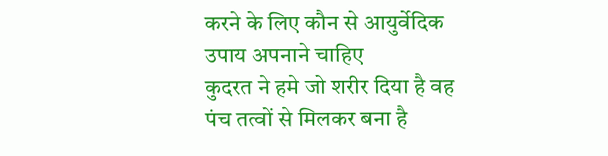करने के लिए कौन से आयुर्वेदिक उपाय अपनाने चाहिए
कुदरत ने हमे जो शरीर दिया है वह पंच तत्वों से मिलकर बना है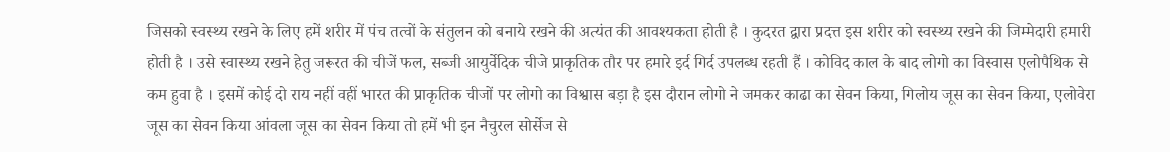जिसको स्वस्थ्य रखने के लिए हमें शरीर में पंच तत्वों के संतुलन को बनाये रखने की अत्यंत की आवश्यकता होती है । कुदरत द्वारा प्रदत्त इस शरीर को स्वस्थ्य रखने की जिम्मेदारी हमारी होती है । उसे स्वास्थ्य रखने हेतु जरूरत की चीजें फल, सब्जी आयुर्वेदिक चीजे प्राकृतिक तौर पर हमारे इर्द गिर्द उपलब्ध रहती हैं । कोविद काल के बाद लोगो का विस्वास एलोपैथिक से कम हुवा है । इसमें कोई दो राय नहीं वहीं भारत की प्राकृतिक चीजों पर लोगो का विश्वास बड़ा है इस दौरान लोगो ने जमकर काढा का सेवन किया, गिलोय जूस का सेवन किया, एलोवेरा जूस का सेवन किया आंवला जूस का सेवन किया तो हमें भी इन नैचुरल सोर्सेज से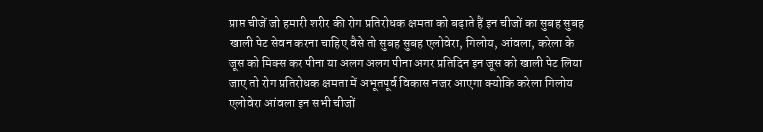प्राप्त चीजें जो हमारी शरीर की रोग प्रतिरोधक क्षमता को बढ़ाते हैं इन चीजों का सुबह सुबह खाली पेट सेवन करना चाहिए वैसे तो सुबह सुबह एलोवेरा, गिलोय, आंवला, करेला के जूस को मिक्स कर पीना या अलग अलग पीना अगर प्रतिदिन इन जूस को खाली पेट लिया जाए तो रोग प्रतिरोधक क्षमता में अभूतपूर्व विकास नजर आएगा क्योकि करेला गिलोय एलोवेरा आंवला इन सभी चीजों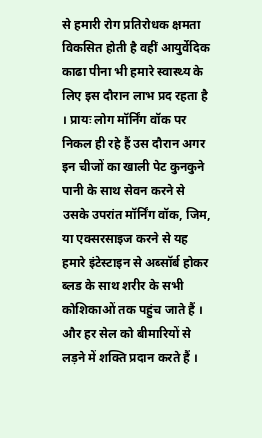से हमारी रोग प्रतिरोधक क्षमता विकसित होती है वहीं आयुर्वेदिक काढा पीना भी हमारे स्वास्थ्य के लिए इस दौरान लाभ प्रद रहता है । प्रायः लोग मॉर्निंग वॉक पर निकल ही रहे हैं उस दौरान अगर इन चीजों का खाली पेट कुनकुने पानी के साथ सेवन करने से उसके उपरांत मॉर्निंग वॉक, जिम, या एक्सरसाइज करने से यह हमारे इंटेस्टाइन से अब्सॉर्ब होकर ब्लड के साथ शरीर के सभी कोशिकाओं तक पहुंच जाते हैं । और हर सेल को बीमारियों से लड़ने में शक्ति प्रदान करते हैं ।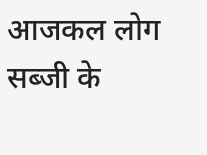आजकल लोग सब्जी के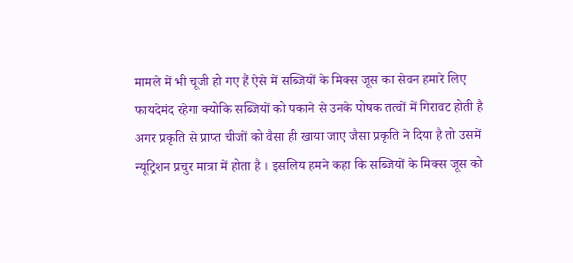मामले में भी चूजी हो गए हैं ऐसे में सब्जियों के मिक्स जूस का सेवन हमारे लिए फायदेमंद रहेगा क्योकि सब्जियों को पकाने से उनके पोषक तत्वों में गिरावट होती है अगर प्रकृति से प्राप्त चीजों को वैसा ही खाया जाए जैसा प्रकृति ने दिया है तो उसमें न्यूट्रिशन प्रचुर मात्रा में होता है । इसलिय हमने कहा कि सब्जियों के मिक्स जूस को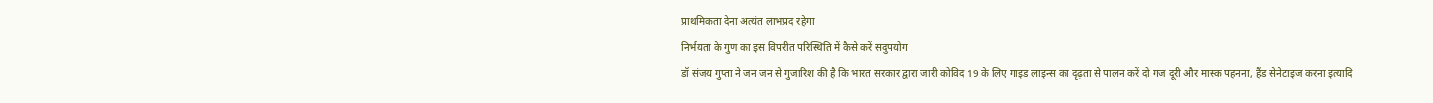प्राथमिकता देना अत्यंत लाभप्रद रहेगा
निर्भयता के गुण का इस विपरीत परिस्थिति में कैसे करें सदुपयोग
डॉ संजय गुप्ता ने जन जन से गुजारिश की है कि भारत सरकार द्वारा जारी कोविद 19 के लिए गाइड लाइन्स का दृढ़ता से पालन करें दो गज दूरी और मास्क पहनना, हैंड सेनेटाइज करना इत्यादि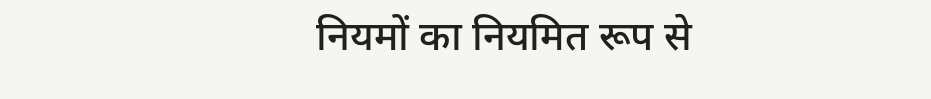नियमों का नियमित रूप से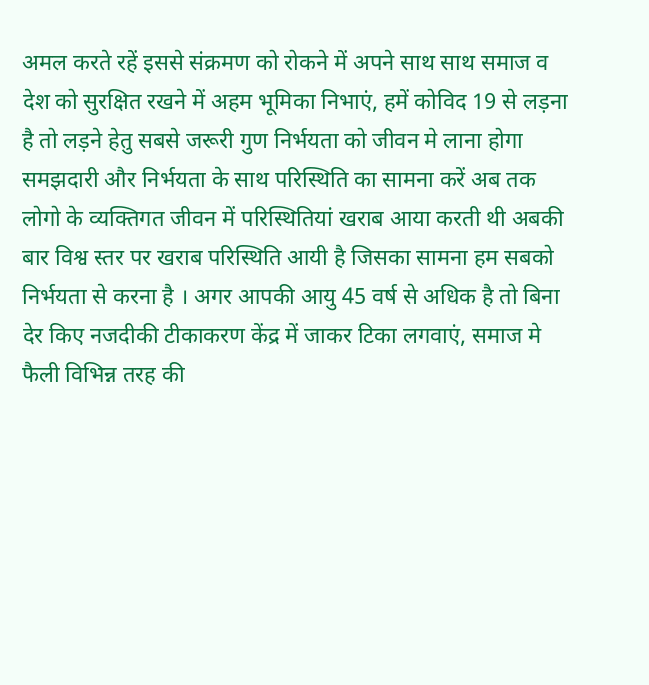अमल करते रहें इससे संक्रमण को रोकने में अपने साथ साथ समाज व देश को सुरक्षित रखने में अहम भूमिका निभाएं, हमें कोविद 19 से लड़ना है तो लड़ने हेतु सबसे जरूरी गुण निर्भयता को जीवन मे लाना होगा समझदारी और निर्भयता के साथ परिस्थिति का सामना करें अब तक लोगो के व्यक्तिगत जीवन में परिस्थितियां खराब आया करती थी अबकी बार विश्व स्तर पर खराब परिस्थिति आयी है जिसका सामना हम सबको निर्भयता से करना है । अगर आपकी आयु 45 वर्ष से अधिक है तो बिना देर किए नजदीकी टीकाकरण केंद्र में जाकर टिका लगवाएं, समाज मे फैली विभिन्न तरह की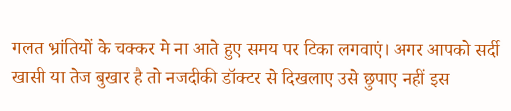गलत भ्रांतियों के चक्कर मे ना आते हुए समय पर टिका लगवाएं। अगर आपको सर्दी खासी या तेज बुखार है तो नजदीकी डॉक्टर से दिखलाए उसे छुपाए नहीं इस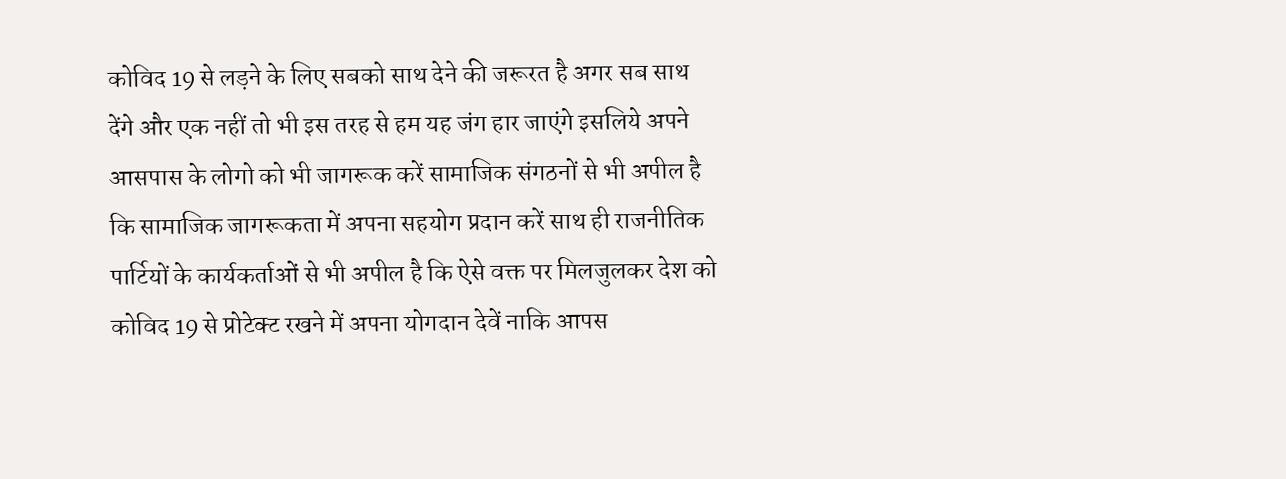कोविद 19 से लड़ने के लिए सबको साथ देने की जरूरत है अगर सब साथ देंगे और एक नहीं तो भी इस तरह से हम यह जंग हार जाएंगे इसलिये अपने आसपास के लोगो को भी जागरूक करें सामाजिक संगठनों से भी अपील है कि सामाजिक जागरूकता में अपना सहयोग प्रदान करें साथ ही राजनीतिक पार्टियों के कार्यकर्ताओं से भी अपील है कि ऐसे वक्त पर मिलजुलकर देश को कोविद 19 से प्रोटेक्ट रखने में अपना योगदान देवें नाकि आपस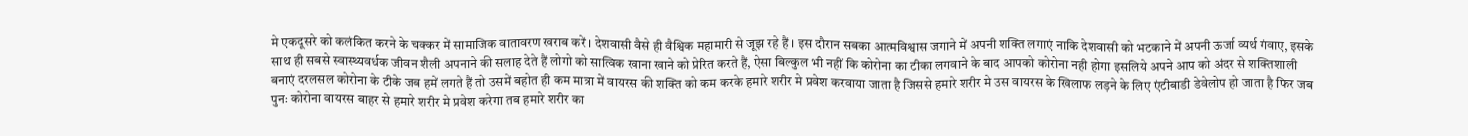मे एकदूसरे को कलंकित करने के चक्कर में सामाजिक वातावरण खराब करें । देशवासी वैसे ही वैश्विक महामारी से जूझ रहे हैं । इस दौरान सबका आत्मविश्वास जगाने में अपनी शक्ति लगाएं नाकि देशवासी को भटकाने में अपनी ऊर्जा व्यर्थ गंवाए, इसके साथ ही सबसे स्वास्थ्यवर्धक जीवन शैली अपनाने की सलाह देते हैं लोगो को सात्विक खाना खाने को प्रेरित करते हैं, ऐसा बिल्कुल भी नहीं कि कोरोना का टीका लगवाने के बाद आपको कोरोना नही होगा इसलिये अपने आप को अंदर से शक्तिशाली बनाएं दरलसल कोरोना के टीके जब हमें लगते हैं तो उसमें बहोत ही कम मात्रा में वायरस की शक्ति को कम करके हमारे शरीर मे प्रवेश करवाया जाता है जिससे हमारे शरीर मे उस वायरस के खिलाफ लड़ने के लिए एंटीबाडी डेवेलोप हो जाता है फिर जब पुनः कोरोना वायरस बाहर से हमारे शरीर मे प्रवेश करेगा तब हमारे शरीर का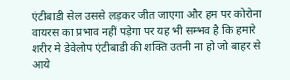एंटीबाडी सेल उससे लड़कर जीत जाएगा और हम पर कोरोना वायरस का प्रभाव नहीं पड़ेगा पर यह भी सम्भव है कि हमारे शरीर मे डेवेलोप एंटीबाडी की शक्ति उतनी ना हो जो बाहर से आये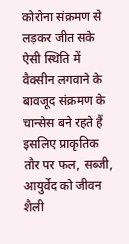कोरोना संक्रमण से लड़कर जीत सके ऐसी स्थिति में वैक्सीन लगवाने के बावजूद संक्रमण के चान्सेस बने रहते हैं इसलिए प्राकृतिक तौर पर फल, सब्जी, आयुर्वेद को जीवन शैली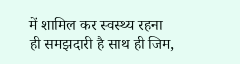में शामिल कर स्वस्थ्य रहना ही समझदारी है साथ ही जिम,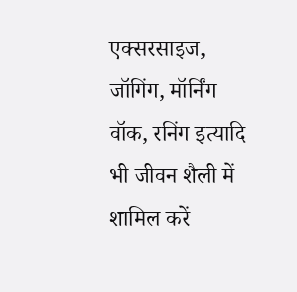एक्सरसाइज, जॉगिंग, मॉर्निंग वॉक, रनिंग इत्यादि भी जीवन शैली में शामिल करें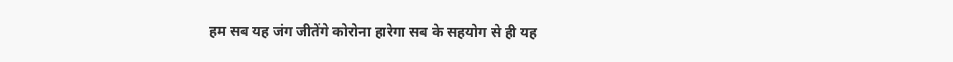हम सब यह जंग जीतेंगे कोरोना हारेगा सब के सहयोग से ही यह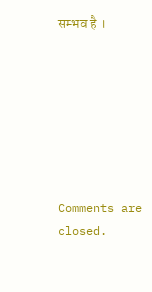सम्भव है ।







Comments are closed.